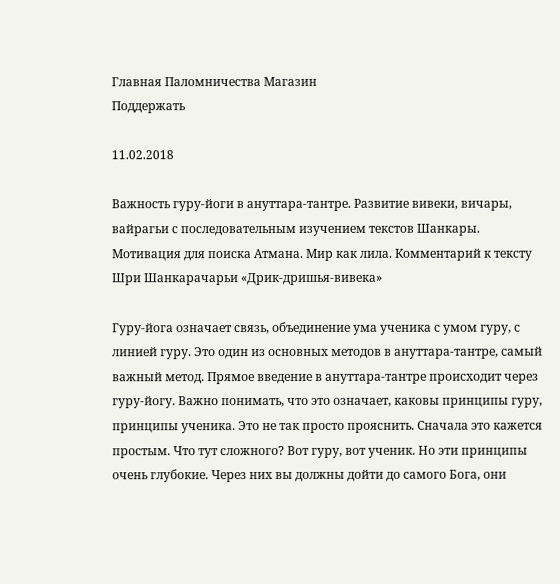Главная Паломничества Магазин
Поддержать

11.02.2018

Важность гуру-йоги в ануттара-тантре. Развитие вивеки, вичары, вайрагьи с последовательным изучением текстов Шанкары. Мотивация для поиска Атмана. Мир как лила. Комментарий к тексту Шри Шанкарачарьи «Дрик-дришья-вивека»

Гуру-йога означает связь, объединение ума ученика с умом гуру, с линией гуру. Это один из основных методов в ануттара-тантре, самый важный метод. Прямое введение в ануттара-тантре происходит через гуру-йогу. Важно понимать, что это означает, каковы принципы гуру, принципы ученика. Это не так просто прояснить. Сначала это кажется простым. Что тут сложного? Вот гуру, вот ученик. Но эти принципы очень глубокие. Через них вы должны дойти до самого Бога, они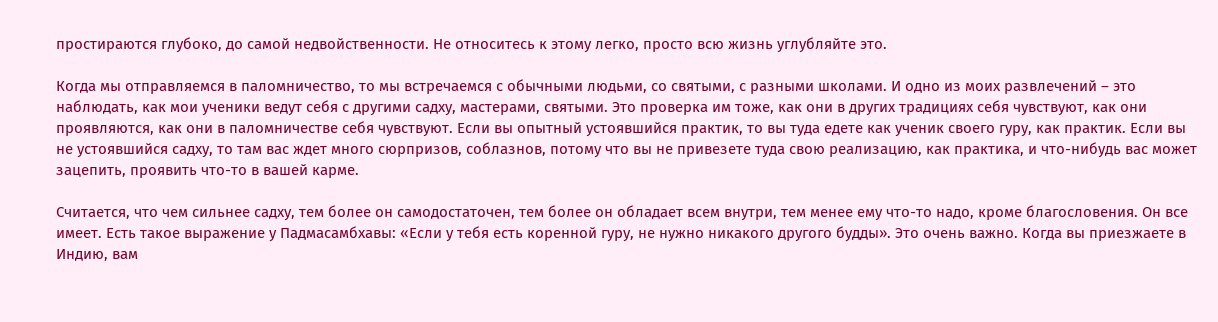простираются глубоко, до самой недвойственности. Не относитесь к этому легко, просто всю жизнь углубляйте это.

Когда мы отправляемся в паломничество, то мы встречаемся с обычными людьми, со святыми, с разными школами. И одно из моих развлечений – это наблюдать, как мои ученики ведут себя с другими садху, мастерами, святыми. Это проверка им тоже, как они в других традициях себя чувствуют, как они проявляются, как они в паломничестве себя чувствуют. Если вы опытный устоявшийся практик, то вы туда едете как ученик своего гуру, как практик. Если вы не устоявшийся садху, то там вас ждет много сюрпризов, соблазнов, потому что вы не привезете туда свою реализацию, как практика, и что-нибудь вас может зацепить, проявить что-то в вашей карме.

Считается, что чем сильнее садху, тем более он самодостаточен, тем более он обладает всем внутри, тем менее ему что-то надо, кроме благословения. Он все имеет. Есть такое выражение у Падмасамбхавы: «Если у тебя есть коренной гуру, не нужно никакого другого будды». Это очень важно. Когда вы приезжаете в Индию, вам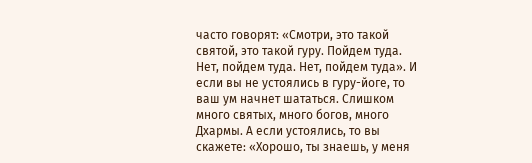часто говорят: «Смотри, это такой святой, это такой гуру. Пойдем туда. Нет, пойдем туда. Нет, пойдем туда». И если вы не устоялись в гуру-йоге, то ваш ум начнет шататься. Слишком много святых, много богов, много Дхармы. А если устоялись, то вы скажете: «Хорошо, ты знаешь, у меня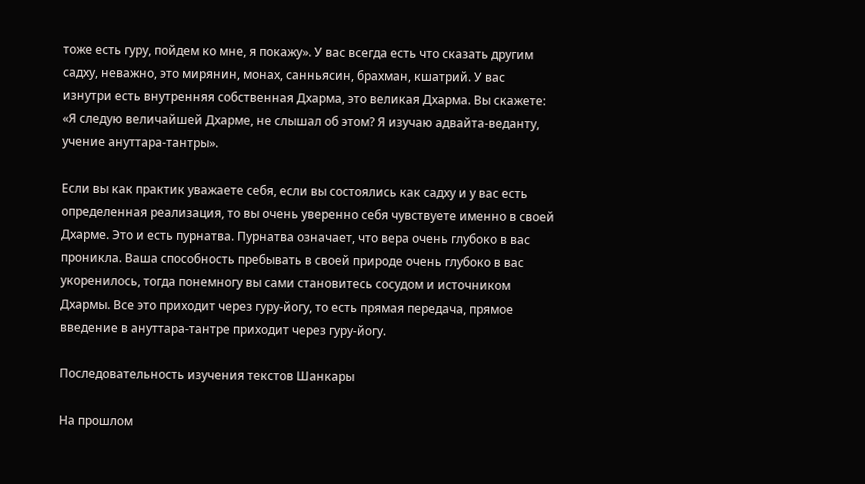тоже есть гуру, пойдем ко мне, я покажу». У вас всегда есть что сказать другим садху, неважно, это мирянин, монах, санньясин, брахман, кшатрий. У вас изнутри есть внутренняя собственная Дхарма, это великая Дхарма. Вы скажете: «Я следую величайшей Дхарме, не слышал об этом? Я изучаю адвайта-веданту, учение ануттара-тантры».

Если вы как практик уважаете себя, если вы состоялись как садху и у вас есть определенная реализация, то вы очень уверенно себя чувствуете именно в своей Дхарме. Это и есть пурнатва. Пурнатва означает, что вера очень глубоко в вас проникла. Ваша способность пребывать в своей природе очень глубоко в вас укоренилось, тогда понемногу вы сами становитесь сосудом и источником Дхармы. Все это приходит через гуру-йогу, то есть прямая передача, прямое введение в ануттара-тантре приходит через гуру-йогу.

Последовательность изучения текстов Шанкары

На прошлом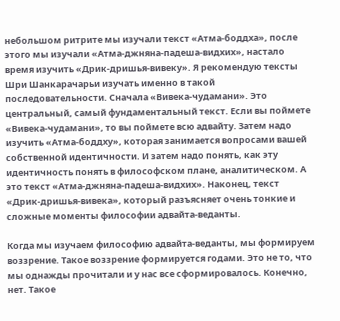небольшом ритрите мы изучали текст «Атма-боддха», после этого мы изучали «Атма-джняна-падеша-видхих», настало время изучить «Дрик-дришья-вивеку». Я рекомендую тексты Шри Шанкарачарьи изучать именно в такой последовательности. Сначала «Вивека-чудамани». Это центральный, самый фундаментальный текст. Если вы поймете «Вивека-чудамани», то вы поймете всю адвайту. Затем надо изучить «Атма-боддху», которая занимается вопросами вашей собственной идентичности. И затем надо понять, как эту идентичность понять в философском плане, аналитическом. А это текст «Атма-джняна-падеша-видхих». Наконец, текст «Дрик-дришья-вивека», который разъясняет очень тонкие и сложные моменты философии адвайта-веданты.

Когда мы изучаем философию адвайта-веданты, мы формируем воззрение. Такое воззрение формируется годами. Это не то, что мы однажды прочитали и у нас все сформировалось. Конечно, нет. Такое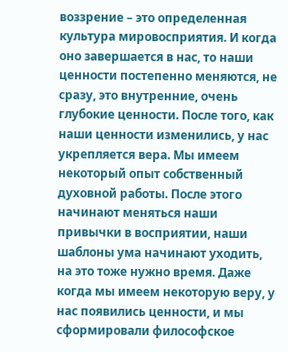воззрение – это определенная культура мировосприятия. И когда оно завершается в нас, то наши ценности постепенно меняются, не сразу, это внутренние, очень глубокие ценности. После того, как наши ценности изменились, у нас укрепляется вера. Мы имеем некоторый опыт собственный духовной работы. После этого начинают меняться наши привычки в восприятии, наши шаблоны ума начинают уходить, на это тоже нужно время. Даже когда мы имеем некоторую веру, у нас появились ценности, и мы сформировали философское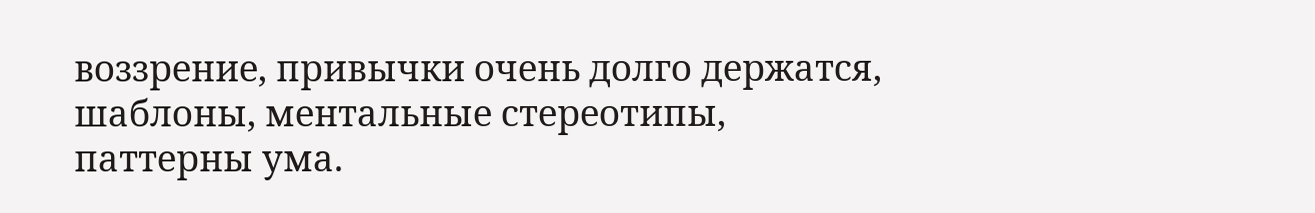воззрение, привычки очень долго держатся, шаблоны, ментальные стереотипы, паттерны ума.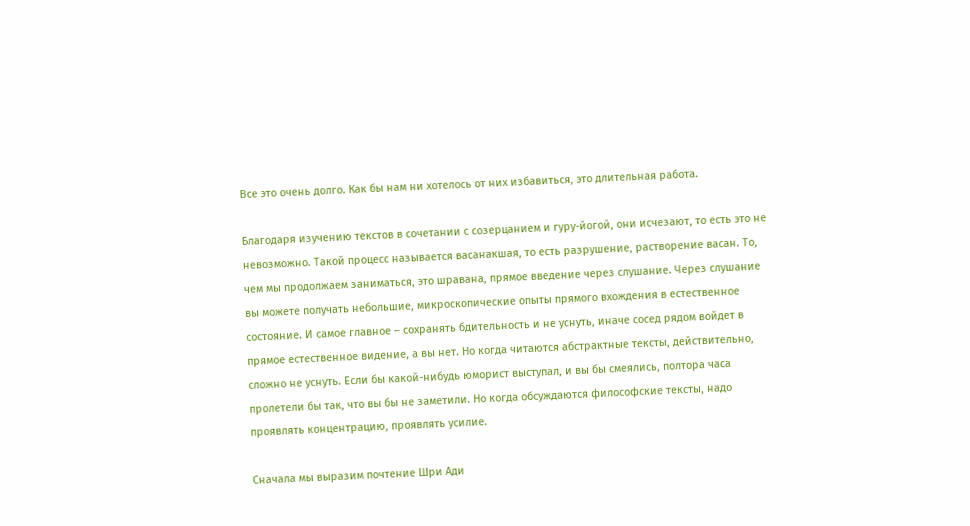Все это очень долго. Как бы нам ни хотелось от них избавиться, это длительная работа.

Благодаря изучению текстов в сочетании с созерцанием и гуру-йогой, они исчезают, то есть это не невозможно. Такой процесс называется васанакшая, то есть разрушение, растворение васан. То, чем мы продолжаем заниматься, это шравана, прямое введение через слушание. Через слушание вы можете получать небольшие, микроскопические опыты прямого вхождения в естественное состояние. И самое главное – сохранять бдительность и не уснуть, иначе сосед рядом войдет в прямое естественное видение, а вы нет. Но когда читаются абстрактные тексты, действительно, сложно не уснуть. Если бы какой-нибудь юморист выступал, и вы бы смеялись, полтора часа пролетели бы так, что вы бы не заметили. Но когда обсуждаются философские тексты, надо проявлять концентрацию, проявлять усилие.

Сначала мы выразим почтение Шри Ади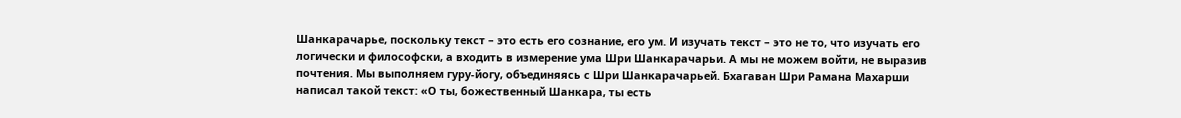Шанкарачарье, поскольку текст – это есть его сознание, его ум. И изучать текст – это не то, что изучать его логически и философски, а входить в измерение ума Шри Шанкарачарьи. А мы не можем войти, не выразив почтения. Мы выполняем гуру-йогу, объединяясь с Шри Шанкарачарьей. Бхагаван Шри Рамана Махарши написал такой текст: «О ты, божественный Шанкара, ты есть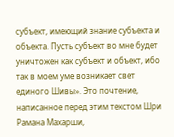субъект, имеющий знание субъекта и объекта. Пусть субъект во мне будет уничтожен как субъект и объект, ибо так в моем уме возникает свет единого Шивы». Это почтение, написанное перед этим текстом Шри Рамана Махарши,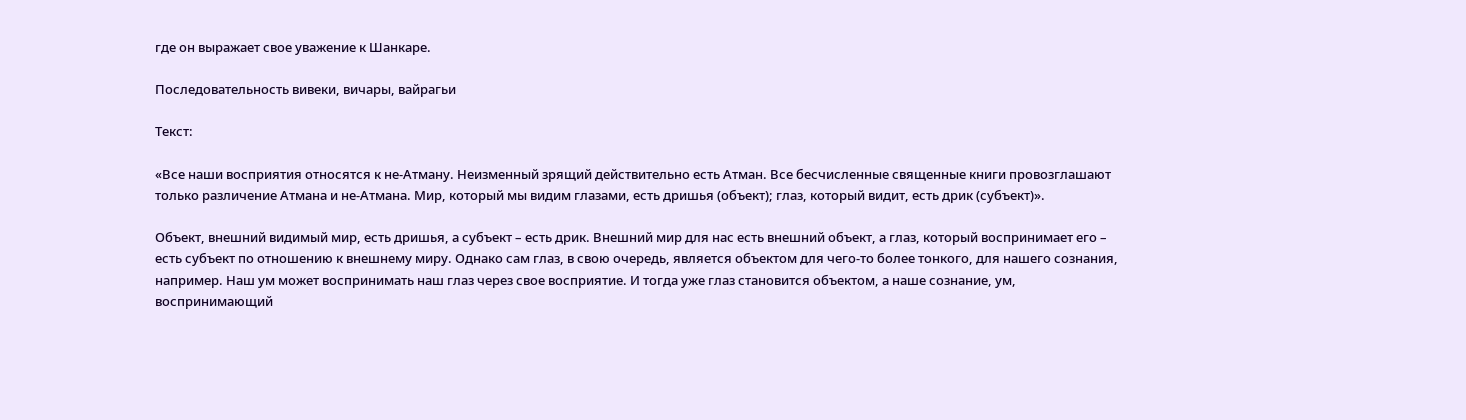где он выражает свое уважение к Шанкаре.

Последовательность вивеки, вичары, вайрагьи

Текст:

«Все наши восприятия относятся к не-Атману. Неизменный зрящий действительно есть Атман. Все бесчисленные священные книги провозглашают только различение Атмана и не-Атмана. Мир, который мы видим глазами, есть дришья (объект); глаз, который видит, есть дрик (субъект)».

Объект, внешний видимый мир, есть дришья, а субъект – есть дрик. Внешний мир для нас есть внешний объект, а глаз, который воспринимает его – есть субъект по отношению к внешнему миру. Однако сам глаз, в свою очередь, является объектом для чего-то более тонкого, для нашего сознания, например. Наш ум может воспринимать наш глаз через свое восприятие. И тогда уже глаз становится объектом, а наше сознание, ум, воспринимающий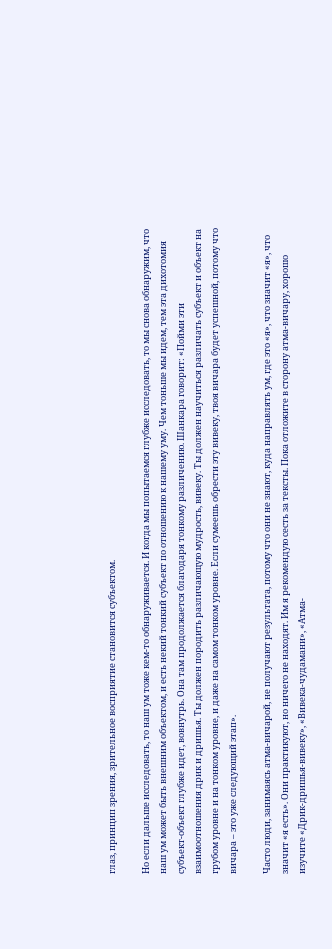глаз, принцип зрения, зрительное восприятие становится субъектом.

Но если дальше исследовать, то наш ум тоже кем-то обнаруживается. И когда мы попытаемся глубже исследовать, то мы снова обнаружим, что наш ум может быть внешним объектом, и есть некий тонкий субъект по отношению к нашему уму. Чем тоньше мы идем, тем эта дихотомия субъект-объект глубже идет, вовнутрь. Она там продолжается благодаря тонкому различению. Шанкара говорит: «Пойми эти взаимоотношения дрик и дришья. Ты должен породить различающую мудрость, вивеку. Ты должен научиться различать субъект и объект на грубом уровне и на тонком уровне, и даже на самом тонком уровне. Если сумеешь обрести эту вивеку, твоя вичара будет успешной, потому что вичара – это уже следующий этап».

Часто люди, занимаясь атма-вичарой, не получают результата, потому что они не знают, куда направлять ум, где это «я», что значит «я», что значит «я есть». Они практикуют, но ничего не находят. Им я рекомендую сесть за тексты. Пока отложите в сторону атма-вичару, хорошо изучите «Дрик-дришья-вивеку», «Вивека-чудамани», «Атма-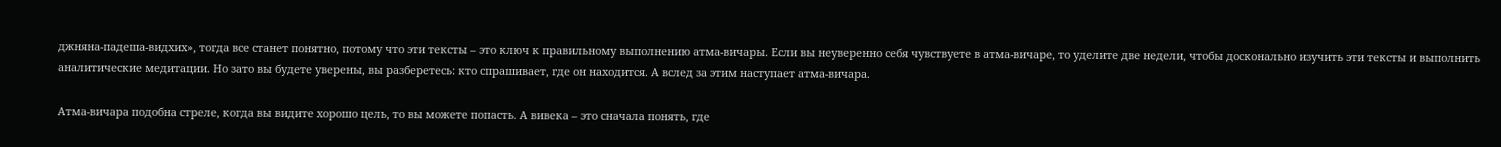джняна-падеша-видхих», тогда все станет понятно, потому что эти тексты – это ключ к правильному выполнению атма-вичары. Если вы неуверенно себя чувствуете в атма-вичаре, то уделите две недели, чтобы досконально изучить эти тексты и выполнить аналитические медитации. Но зато вы будете уверены, вы разберетесь: кто спрашивает, где он находится. А вслед за этим наступает атма-вичара.

Атма-вичара подобна стреле, когда вы видите хорошо цель, то вы можете попасть. А вивека – это сначала понять, где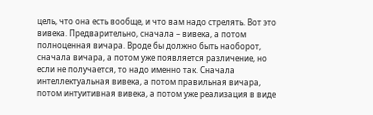цель, что она есть вообще, и что вам надо стрелять. Вот это вивека. Предварительно, сначала – вивека, а потом полноценная вичара. Вроде бы должно быть наоборот, сначала вичара, а потом уже появляется различение, но если не получается, то надо именно так. Сначала интеллектуальная вивека, а потом правильная вичара, потом интуитивная вивека, а потом уже реализация в виде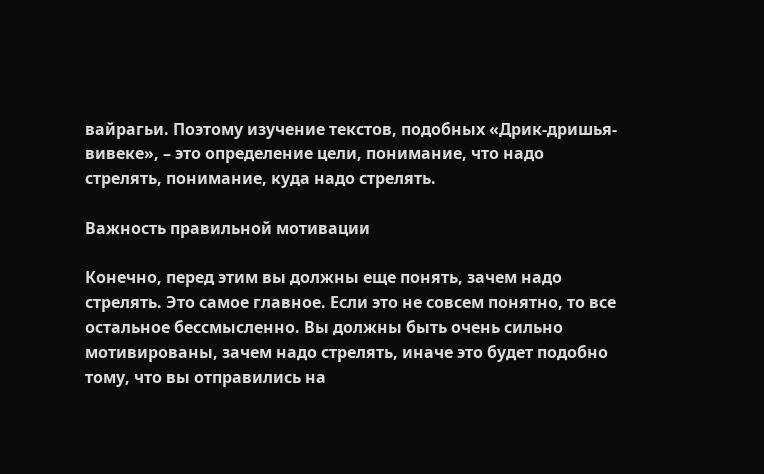вайрагьи. Поэтому изучение текстов, подобных «Дрик-дришья-вивеке», – это определение цели, понимание, что надо стрелять, понимание, куда надо стрелять.

Важность правильной мотивации

Конечно, перед этим вы должны еще понять, зачем надо стрелять. Это самое главное. Если это не совсем понятно, то все остальное бессмысленно. Вы должны быть очень сильно мотивированы, зачем надо стрелять, иначе это будет подобно тому, что вы отправились на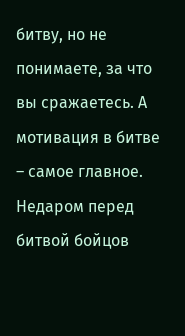битву, но не понимаете, за что вы сражаетесь. А мотивация в битве – самое главное. Недаром перед битвой бойцов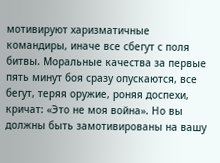мотивируют харизматичные командиры, иначе все сбегут с поля битвы. Моральные качества за первые пять минут боя сразу опускаются, все бегут, теряя оружие, роняя доспехи, кричат: «Это не моя война». Но вы должны быть замотивированы на вашу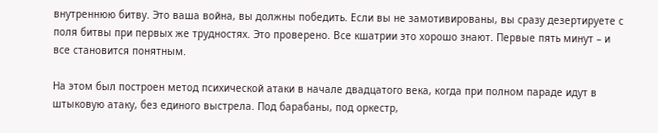внутреннюю битву. Это ваша война, вы должны победить. Если вы не замотивированы, вы сразу дезертируете с поля битвы при первых же трудностях. Это проверено. Все кшатрии это хорошо знают. Первые пять минут – и все становится понятным.

На этом был построен метод психической атаки в начале двадцатого века, когда при полном параде идут в штыковую атаку, без единого выстрела. Под барабаны, под оркестр,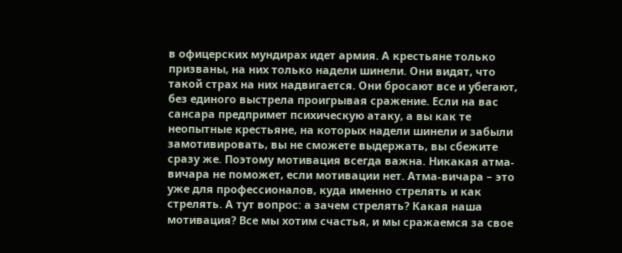в офицерских мундирах идет армия. А крестьяне только призваны, на них только надели шинели. Они видят, что такой страх на них надвигается. Они бросают все и убегают, без единого выстрела проигрывая сражение. Если на вас сансара предпримет психическую атаку, а вы как те неопытные крестьяне, на которых надели шинели и забыли замотивировать, вы не сможете выдержать, вы сбежите сразу же. Поэтому мотивация всегда важна. Никакая атма-вичара не поможет, если мотивации нет. Атма-вичара – это уже для профессионалов, куда именно стрелять и как стрелять. А тут вопрос: а зачем стрелять? Какая наша мотивация? Все мы хотим счастья, и мы сражаемся за свое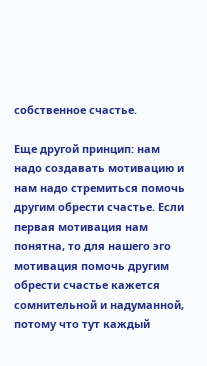собственное счастье.

Еще другой принцип: нам надо создавать мотивацию и нам надо стремиться помочь другим обрести счастье. Если первая мотивация нам понятна, то для нашего эго мотивация помочь другим обрести счастье кажется сомнительной и надуманной, потому что тут каждый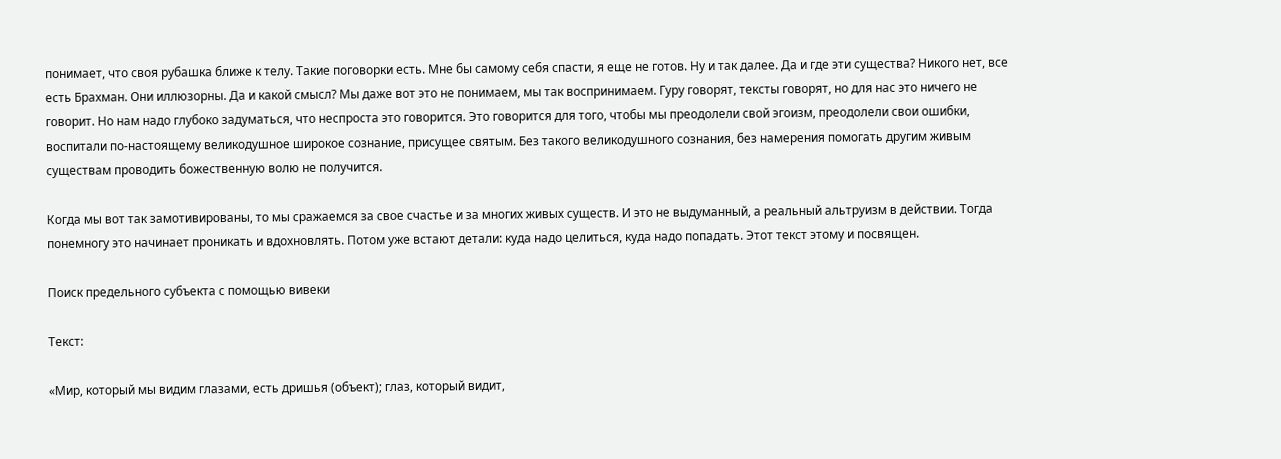понимает, что своя рубашка ближе к телу. Такие поговорки есть. Мне бы самому себя спасти, я еще не готов. Ну и так далее. Да и где эти существа? Никого нет, все есть Брахман. Они иллюзорны. Да и какой смысл? Мы даже вот это не понимаем, мы так воспринимаем. Гуру говорят, тексты говорят, но для нас это ничего не говорит. Но нам надо глубоко задуматься, что неспроста это говорится. Это говорится для того, чтобы мы преодолели свой эгоизм, преодолели свои ошибки, воспитали по-настоящему великодушное широкое сознание, присущее святым. Без такого великодушного сознания, без намерения помогать другим живым существам проводить божественную волю не получится.

Когда мы вот так замотивированы, то мы сражаемся за свое счастье и за многих живых существ. И это не выдуманный, а реальный альтруизм в действии. Тогда понемногу это начинает проникать и вдохновлять. Потом уже встают детали: куда надо целиться, куда надо попадать. Этот текст этому и посвящен.

Поиск предельного субъекта с помощью вивеки

Текст:

«Мир, который мы видим глазами, есть дришья (объект); глаз, который видит,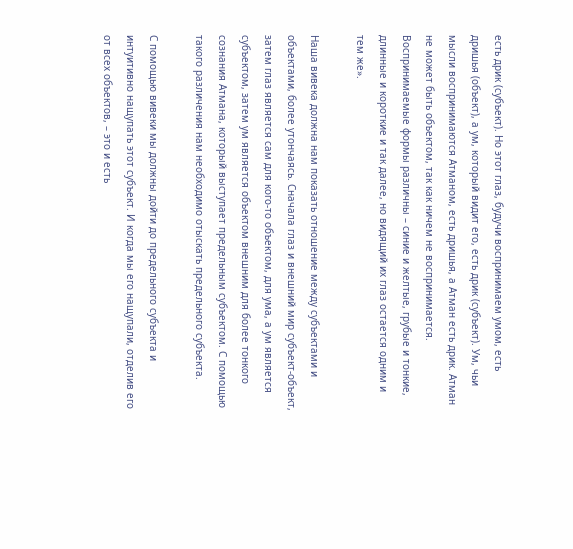есть дрик (субъект). Но этот глаз, будучи воспринимаем умом, есть дришья (объект), а ум, который видит его, есть дрик (субъект). Ум, чьи мысли воспринимаются Атманом, есть дришья, а Атман есть дрик. Атман не может быть объектом, так как ничем не воспринимается. Воспринимаемые формы различны – синие и желтые, грубые и тонкие, длинные и короткие и так далее, но видящий их глаз остается одним и тем же».

Наша вивека должна нам показать отношение между субъектами и объектами, более утончаясь. Сначала глаз и внешний мир субъект-объект, затем глаз является сам для кого-то объектом, для ума, а ум является субъектом, затем ум является объектом внешним для более тонкого сознания Атмана, который выступает предельным субъектом. С помощью такого различения нам необходимо отыскать предельного субъекта.

С помощью вивеки мы должны дойти до предельного субъекта и интуитивно нащупать этот субъект. И когда мы его нащупали, отделив его от всех объектов, – это и есть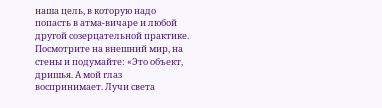наша цель, в которую надо попасть в атма-вичаре и любой другой созерцательной практике. Посмотрите на внешний мир, на стены и подумайте: «Это объект, дришья. А мой глаз воспринимает. Лучи света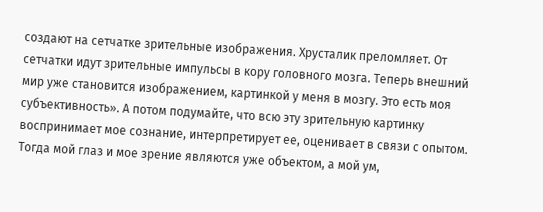создают на сетчатке зрительные изображения. Хрусталик преломляет. От сетчатки идут зрительные импульсы в кору головного мозга. Теперь внешний мир уже становится изображением, картинкой у меня в мозгу. Это есть моя субъективность». А потом подумайте, что всю эту зрительную картинку воспринимает мое сознание, интерпретирует ее, оценивает в связи с опытом. Тогда мой глаз и мое зрение являются уже объектом, а мой ум,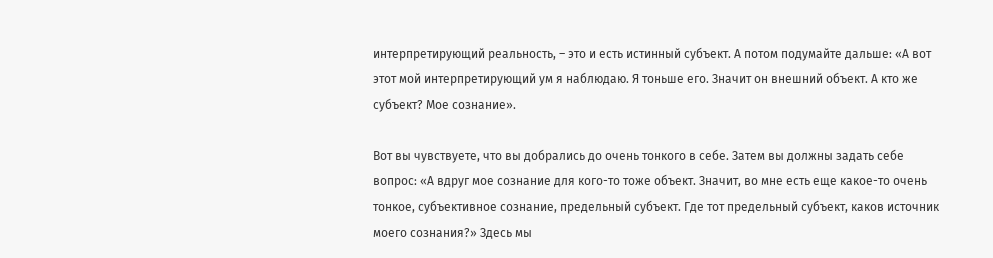интерпретирующий реальность, – это и есть истинный субъект. А потом подумайте дальше: «А вот этот мой интерпретирующий ум я наблюдаю. Я тоньше его. Значит он внешний объект. А кто же субъект? Мое сознание».

Вот вы чувствуете, что вы добрались до очень тонкого в себе. Затем вы должны задать себе вопрос: «А вдруг мое сознание для кого-то тоже объект. Значит, во мне есть еще какое-то очень тонкое, субъективное сознание, предельный субъект. Где тот предельный субъект, каков источник моего сознания?» Здесь мы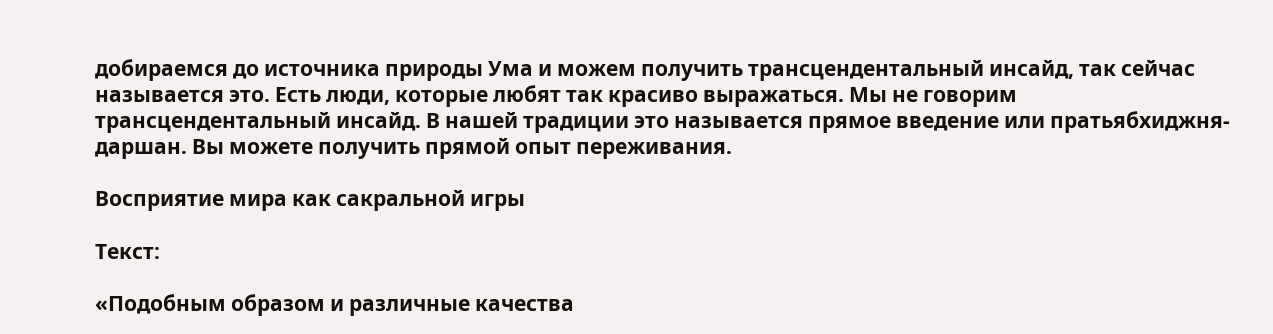добираемся до источника природы Ума и можем получить трансцендентальный инсайд, так сейчас называется это. Есть люди, которые любят так красиво выражаться. Мы не говорим трансцендентальный инсайд. В нашей традиции это называется прямое введение или пратьябхиджня-даршан. Вы можете получить прямой опыт переживания.

Восприятие мира как сакральной игры

Текст:

«Подобным образом и различные качества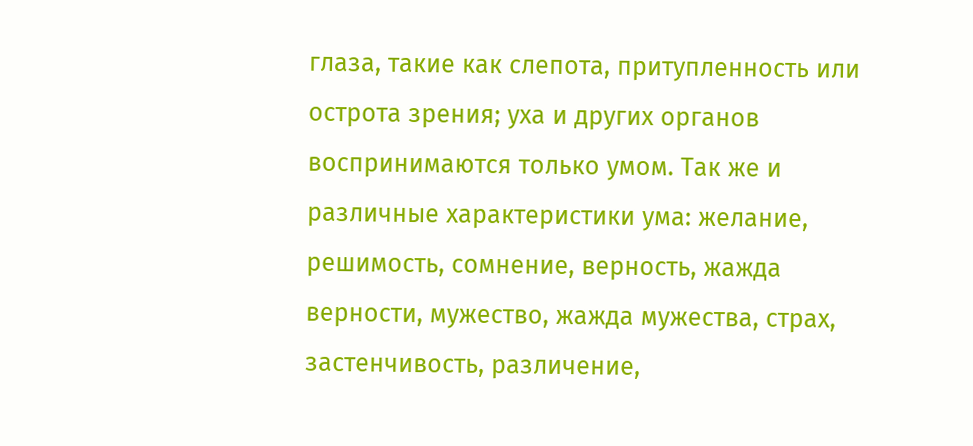глаза, такие как слепота, притупленность или острота зрения; уха и других органов воспринимаются только умом. Так же и различные характеристики ума: желание, решимость, сомнение, верность, жажда верности, мужество, жажда мужества, страх, застенчивость, различение,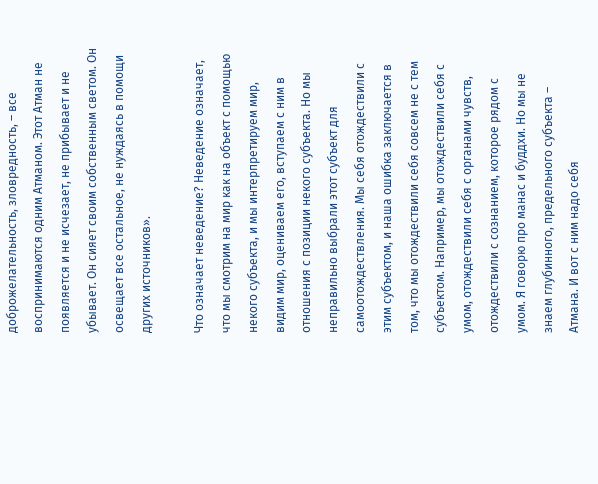доброжелательность, зловредность, – все воспринимаются одним Атманом. Этот Атман не появляется и не исчезает, не прибывает и не убывает. Он сияет своим собственным светом. Он освещает все остальное, не нуждаясь в помощи других источников».

Что означает неведение? Неведение означает, что мы смотрим на мир как на объект с помощью некого субъекта, и мы интерпретируем мир, видим мир, оцениваем его, вступаем с ним в отношения с позиции некого субъекта. Но мы неправильно выбрали этот субъект для самоотождествления. Мы себя отождествили с этим субъектом, и наша ошибка заключается в том, что мы отождествили себя совсем не с тем субъектом. Например, мы отождествили себя с умом, отождествили себя с органами чувств, отождествили с сознанием, которое рядом с умом. Я говорю про манас и буддхи. Но мы не знаем глубинного, предельного субъекта – Атмана. И вот с ним надо себя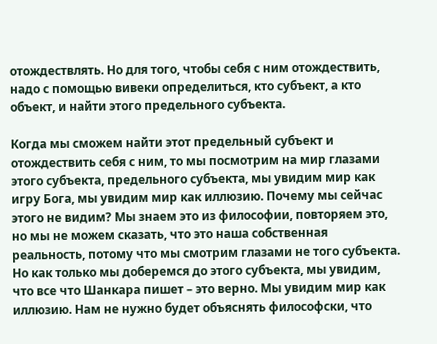отождествлять. Но для того, чтобы себя с ним отождествить, надо с помощью вивеки определиться, кто субъект, а кто объект, и найти этого предельного субъекта.

Когда мы сможем найти этот предельный субъект и отождествить себя с ним, то мы посмотрим на мир глазами этого субъекта, предельного субъекта, мы увидим мир как игру Бога, мы увидим мир как иллюзию. Почему мы сейчас этого не видим? Мы знаем это из философии, повторяем это, но мы не можем сказать, что это наша собственная реальность, потому что мы смотрим глазами не того субъекта. Но как только мы доберемся до этого субъекта, мы увидим, что все что Шанкара пишет – это верно. Мы увидим мир как иллюзию. Нам не нужно будет объяснять философски, что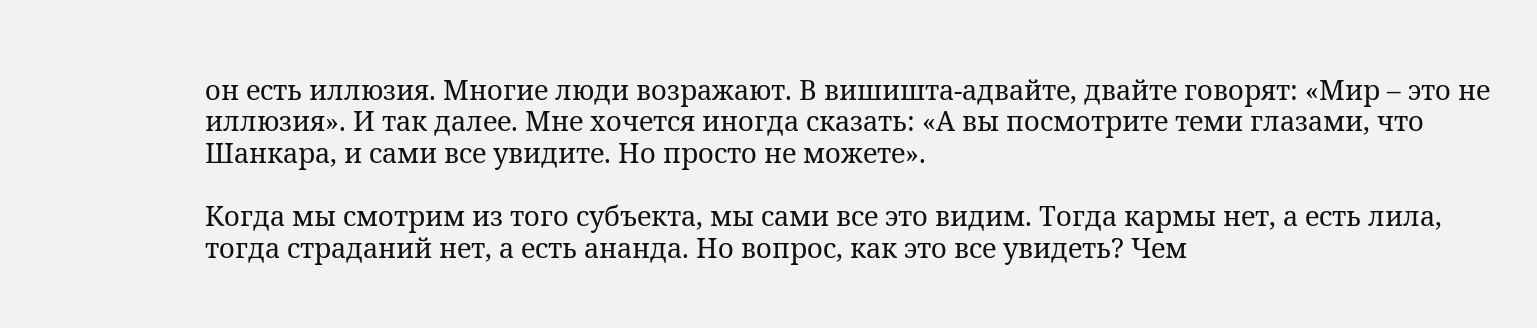он есть иллюзия. Многие люди возражают. В вишишта-адвайте, двайте говорят: «Мир – это не иллюзия». И так далее. Мне хочется иногда сказать: «А вы посмотрите теми глазами, что Шанкара, и сами все увидите. Но просто не можете».

Когда мы смотрим из того субъекта, мы сами все это видим. Тогда кармы нет, а есть лила, тогда страданий нет, а есть ананда. Но вопрос, как это все увидеть? Чем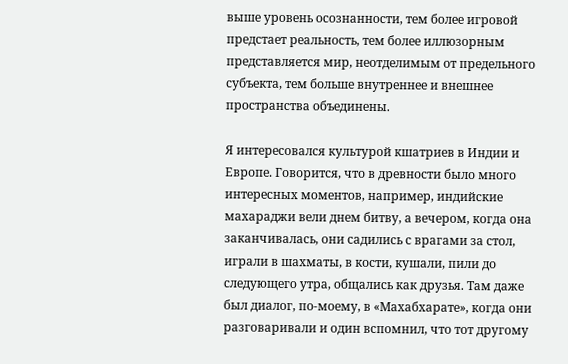выше уровень осознанности, тем более игровой предстает реальность, тем более иллюзорным представляется мир, неотделимым от предельного субъекта, тем больше внутреннее и внешнее пространства объединены.

Я интересовался культурой кшатриев в Индии и Европе. Говорится, что в древности было много интересных моментов, например, индийские махараджи вели днем битву, а вечером, когда она заканчивалась, они садились с врагами за стол, играли в шахматы, в кости, кушали, пили до следующего утра, общались как друзья. Там даже был диалог, по-моему, в «Махабхарате», когда они разговаривали и один вспомнил, что тот другому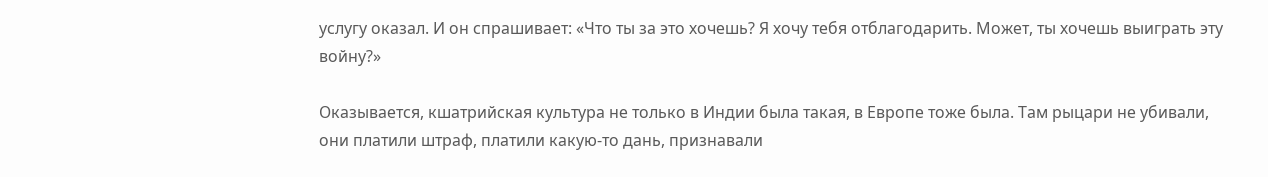услугу оказал. И он спрашивает: «Что ты за это хочешь? Я хочу тебя отблагодарить. Может, ты хочешь выиграть эту войну?»

Оказывается, кшатрийская культура не только в Индии была такая, в Европе тоже была. Там рыцари не убивали, они платили штраф, платили какую-то дань, признавали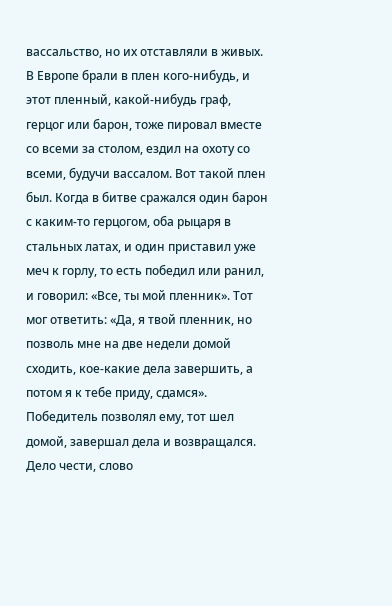вассальство, но их отставляли в живых. В Европе брали в плен кого-нибудь, и этот пленный, какой-нибудь граф, герцог или барон, тоже пировал вместе со всеми за столом, ездил на охоту со всеми, будучи вассалом. Вот такой плен был. Когда в битве сражался один барон с каким-то герцогом, оба рыцаря в стальных латах, и один приставил уже меч к горлу, то есть победил или ранил, и говорил: «Все, ты мой пленник». Тот мог ответить: «Да, я твой пленник, но позволь мне на две недели домой сходить, кое-какие дела завершить, а потом я к тебе приду, сдамся». Победитель позволял ему, тот шел домой, завершал дела и возвращался. Дело чести, слово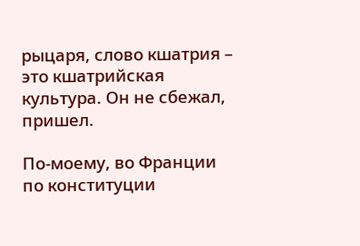рыцаря, слово кшатрия – это кшатрийская культура. Он не сбежал, пришел.

По-моему, во Франции по конституции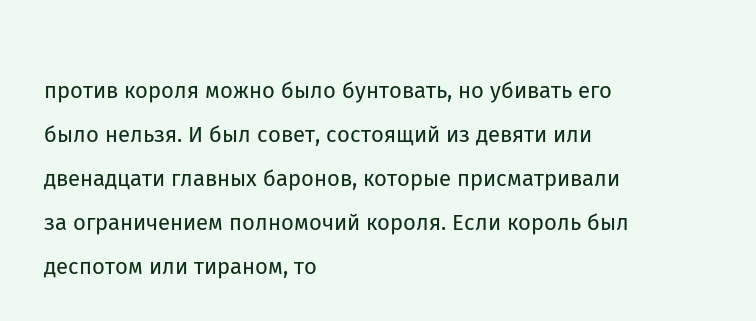против короля можно было бунтовать, но убивать его было нельзя. И был совет, состоящий из девяти или двенадцати главных баронов, которые присматривали за ограничением полномочий короля. Если король был деспотом или тираном, то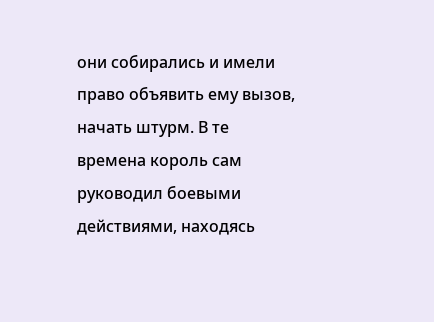они собирались и имели право объявить ему вызов, начать штурм. В те времена король сам руководил боевыми действиями, находясь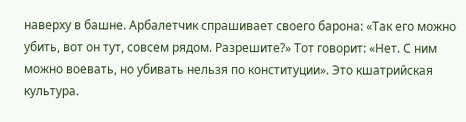наверху в башне. Арбалетчик спрашивает своего барона: «Так его можно убить, вот он тут, совсем рядом. Разрешите?» Тот говорит: «Нет. С ним можно воевать, но убивать нельзя по конституции». Это кшатрийская культура.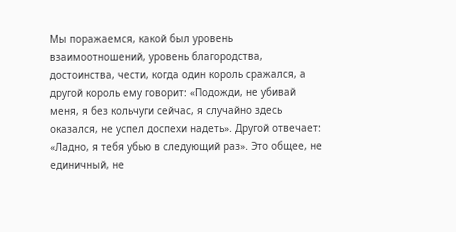Мы поражаемся, какой был уровень взаимоотношений, уровень благородства, достоинства, чести, когда один король сражался, а другой король ему говорит: «Подожди, не убивай меня, я без кольчуги сейчас, я случайно здесь оказался, не успел доспехи надеть». Другой отвечает: «Ладно, я тебя убью в следующий раз». Это общее, не единичный, не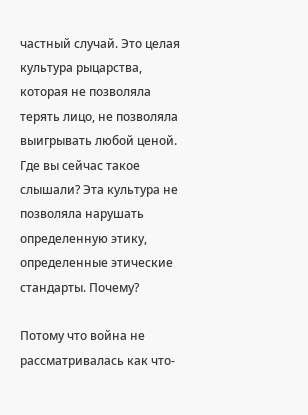частный случай. Это целая культура рыцарства, которая не позволяла терять лицо, не позволяла выигрывать любой ценой. Где вы сейчас такое слышали? Эта культура не позволяла нарушать определенную этику, определенные этические стандарты. Почему?

Потому что война не рассматривалась как что-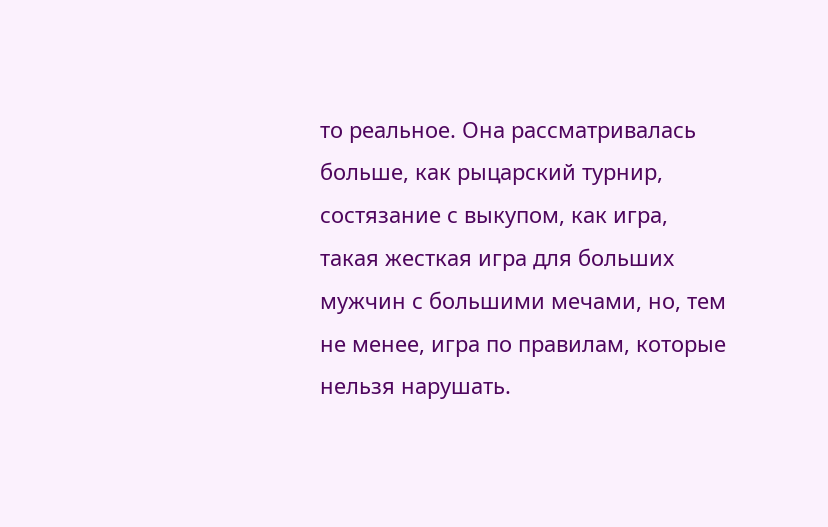то реальное. Она рассматривалась больше, как рыцарский турнир, состязание с выкупом, как игра, такая жесткая игра для больших мужчин с большими мечами, но, тем не менее, игра по правилам, которые нельзя нарушать.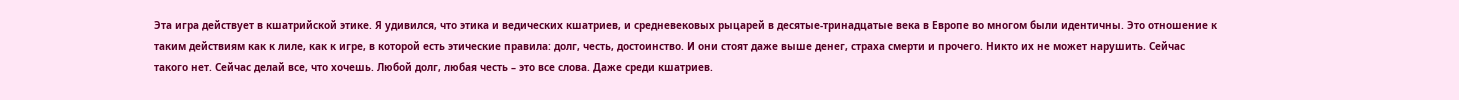Эта игра действует в кшатрийской этике. Я удивился, что этика и ведических кшатриев, и средневековых рыцарей в десятые-тринадцатые века в Европе во многом были идентичны. Это отношение к таким действиям как к лиле, как к игре, в которой есть этические правила: долг, честь, достоинство. И они стоят даже выше денег, страха смерти и прочего. Никто их не может нарушить. Сейчас такого нет. Сейчас делай все, что хочешь. Любой долг, любая честь – это все слова. Даже среди кшатриев.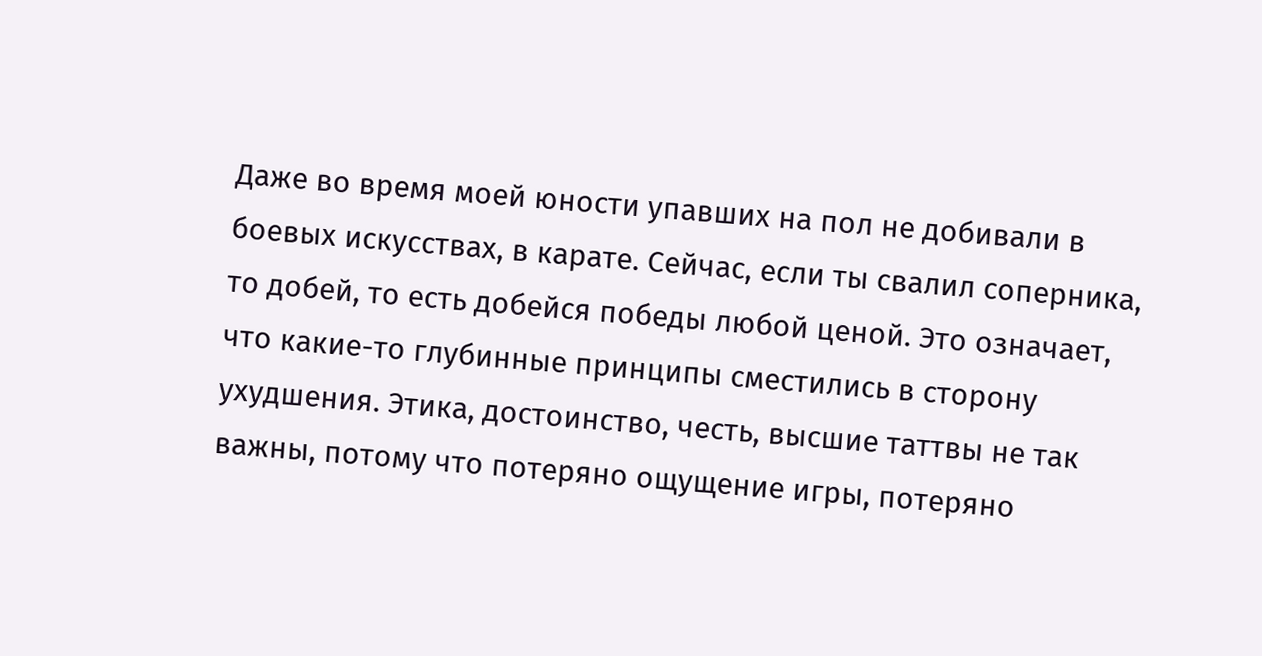Даже во время моей юности упавших на пол не добивали в боевых искусствах, в карате. Сейчас, если ты свалил соперника, то добей, то есть добейся победы любой ценой. Это означает, что какие-то глубинные принципы сместились в сторону ухудшения. Этика, достоинство, честь, высшие таттвы не так важны, потому что потеряно ощущение игры, потеряно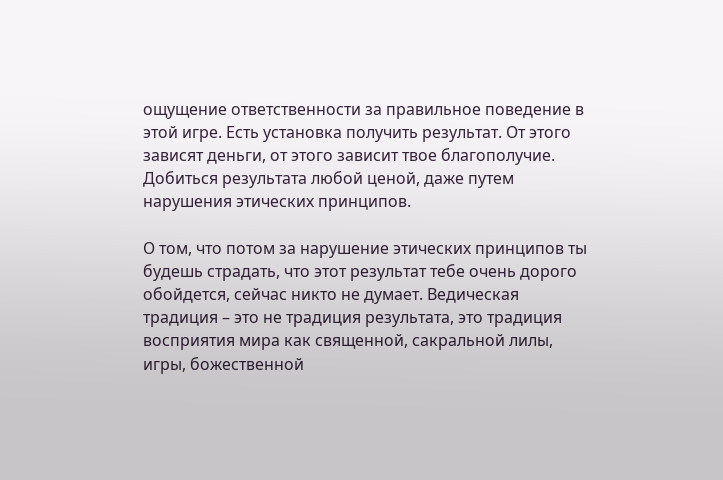ощущение ответственности за правильное поведение в этой игре. Есть установка получить результат. От этого зависят деньги, от этого зависит твое благополучие. Добиться результата любой ценой, даже путем нарушения этических принципов.

О том, что потом за нарушение этических принципов ты будешь страдать, что этот результат тебе очень дорого обойдется, сейчас никто не думает. Ведическая традиция – это не традиция результата, это традиция восприятия мира как священной, сакральной лилы, игры, божественной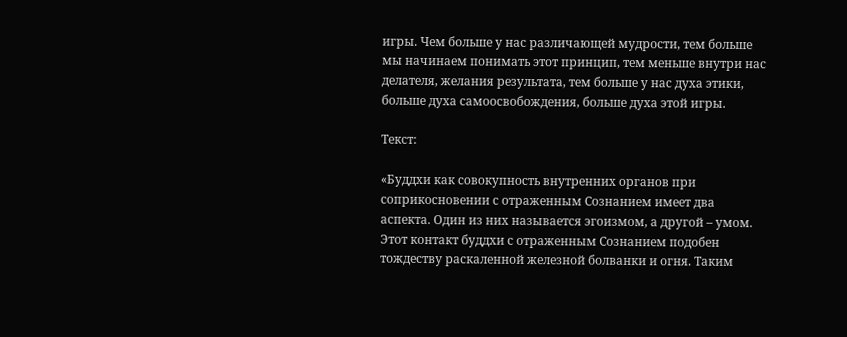игры. Чем больше у нас различающей мудрости, тем больше мы начинаем понимать этот принцип, тем меньше внутри нас делателя, желания результата, тем больше у нас духа этики, больше духа самоосвобождения, больше духа этой игры.

Текст:

«Буддхи как совокупность внутренних органов при соприкосновении с отраженным Сознанием имеет два аспекта. Один из них называется эгоизмом, а другой – умом. Этот контакт буддхи с отраженным Сознанием подобен тождеству раскаленной железной болванки и огня. Таким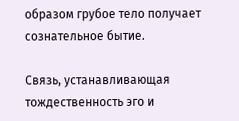образом грубое тело получает сознательное бытие.

Связь, устанавливающая тождественность эго и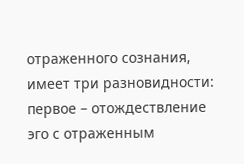отраженного сознания, имеет три разновидности: первое – отождествление эго с отраженным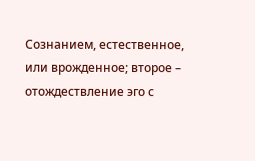Сознанием, естественное, или врожденное; второе – отождествление эго с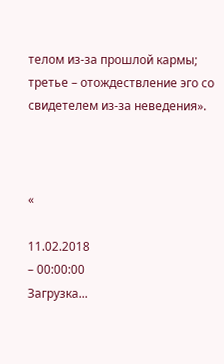телом из-за прошлой кармы; третье – отождествление эго со свидетелем из-за неведения».



«

11.02.2018
– 00:00:00
Загрузка...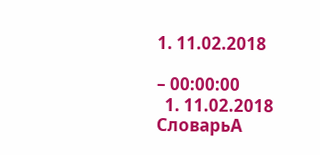1. 11.02.2018

– 00:00:00
  1. 11.02.2018
СловарьА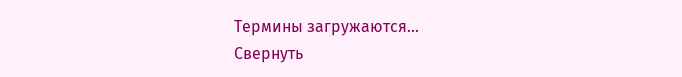Термины загружаются...
Свернуть